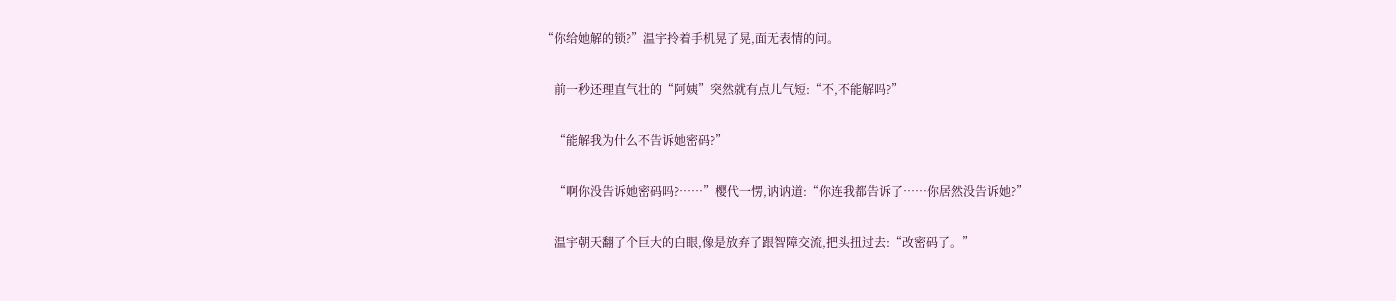“你给她解的锁?”温宇拎着手机晃了晃,面无表情的问。

    前一秒还理直气壮的“阿姨”突然就有点儿气短:“不,不能解吗?”

    “能解我为什么不告诉她密码?”

    “啊你没告诉她密码吗?……”樱代一愣,讷讷道:“你连我都告诉了……你居然没告诉她?”

    温宇朝天翻了个巨大的白眼,像是放弃了跟智障交流,把头扭过去:“改密码了。”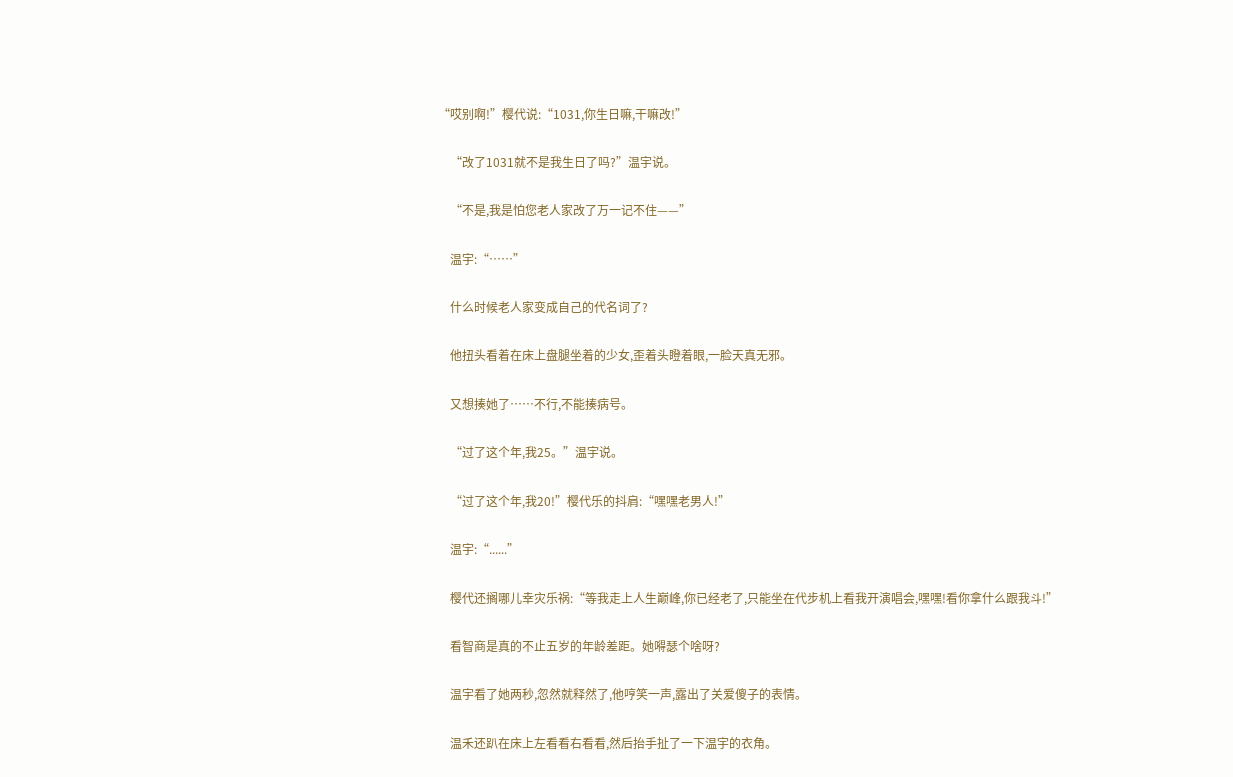“哎别啊!”樱代说:“1031,你生日嘛,干嘛改!”

    “改了1031就不是我生日了吗?”温宇说。

    “不是,我是怕您老人家改了万一记不住——”

    温宇:“……”

    什么时候老人家变成自己的代名词了?

    他扭头看着在床上盘腿坐着的少女,歪着头瞪着眼,一脸天真无邪。

    又想揍她了……不行,不能揍病号。

    “过了这个年,我25。”温宇说。

    “过了这个年,我20!”樱代乐的抖肩:“嘿嘿老男人!”

    温宇:“......”

    樱代还搁哪儿幸灾乐祸:“等我走上人生巅峰,你已经老了,只能坐在代步机上看我开演唱会,嘿嘿!看你拿什么跟我斗!”

    看智商是真的不止五岁的年龄差距。她嘚瑟个啥呀?

    温宇看了她两秒,忽然就释然了,他哼笑一声,露出了关爱傻子的表情。

    温禾还趴在床上左看看右看看,然后抬手扯了一下温宇的衣角。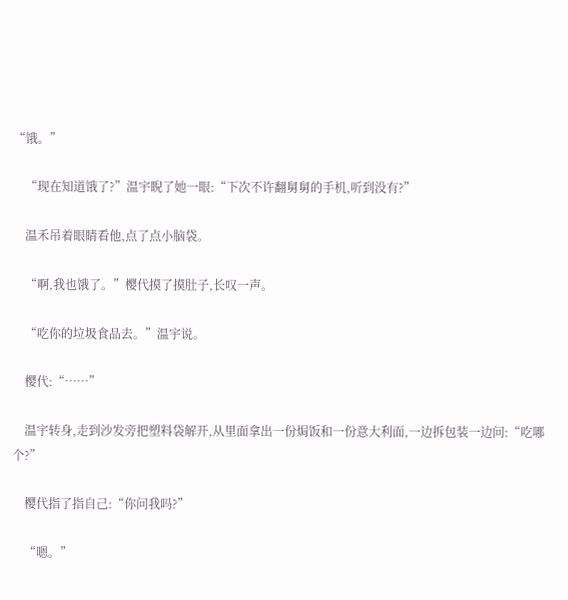“饿。”

    “现在知道饿了?”温宇睨了她一眼:“下次不许翻舅舅的手机,听到没有?”

    温禾吊着眼睛看他,点了点小脑袋。

    “啊,我也饿了。”樱代摸了摸肚子,长叹一声。

    “吃你的垃圾食品去。”温宇说。

    樱代:“……”

    温宇转身,走到沙发旁把塑料袋解开,从里面拿出一份焗饭和一份意大利面,一边拆包装一边问:“吃哪个?”

    樱代指了指自己:“你问我吗?”

    “嗯。”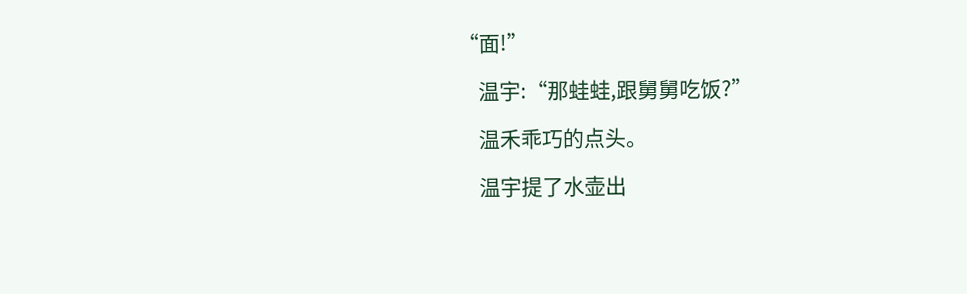“面!”

    温宇:“那蛙蛙,跟舅舅吃饭?”

    温禾乖巧的点头。

    温宇提了水壶出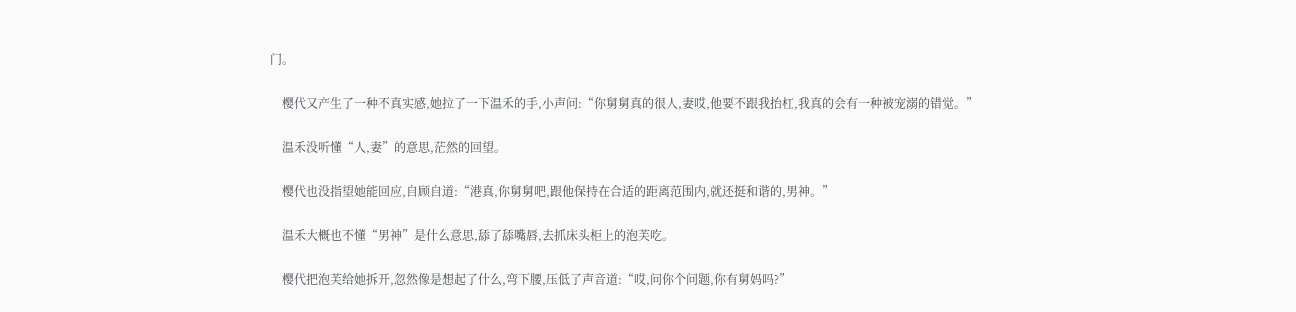门。

    樱代又产生了一种不真实感,她拉了一下温禾的手,小声问:“你舅舅真的很人,妻哎,他要不跟我抬杠,我真的会有一种被宠溺的错觉。”

    温禾没听懂“人,妻”的意思,茫然的回望。

    樱代也没指望她能回应,自顾自道:“港真,你舅舅吧,跟他保持在合适的距离范围内,就还挺和谐的,男神。”

    温禾大概也不懂“男神”是什么意思,舔了舔嘴唇,去抓床头柜上的泡芙吃。

    樱代把泡芙给她拆开,忽然像是想起了什么,弯下腰,压低了声音道:“哎,问你个问题,你有舅妈吗?”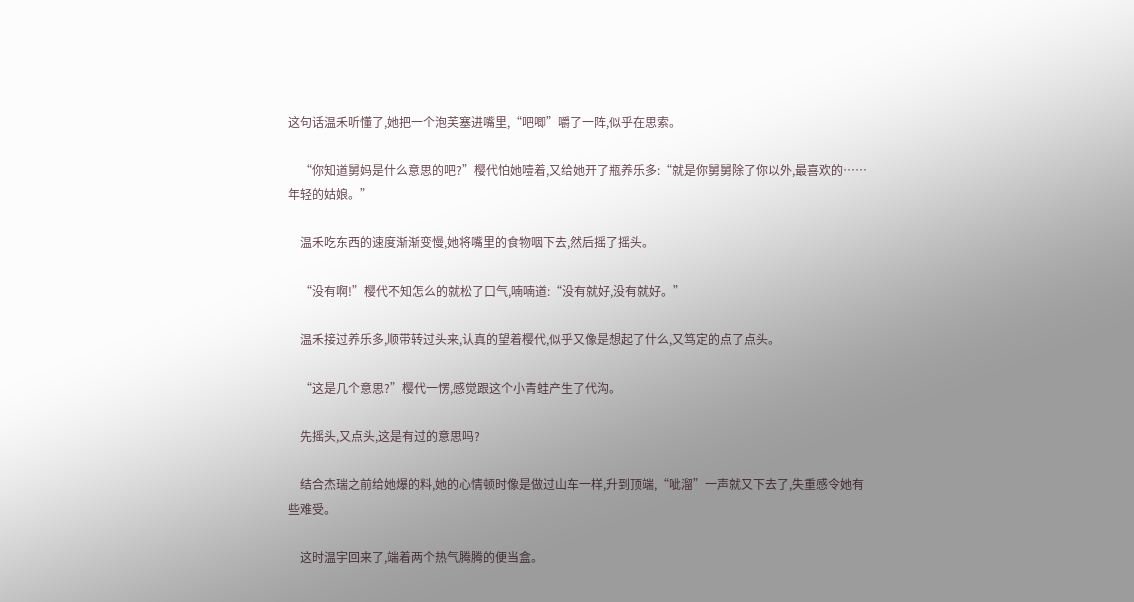这句话温禾听懂了,她把一个泡芙塞进嘴里,“吧唧”嚼了一阵,似乎在思索。

    “你知道舅妈是什么意思的吧?”樱代怕她噎着,又给她开了瓶养乐多:“就是你舅舅除了你以外,最喜欢的……年轻的姑娘。”

    温禾吃东西的速度渐渐变慢,她将嘴里的食物咽下去,然后摇了摇头。

    “没有啊!”樱代不知怎么的就松了口气,喃喃道:“没有就好,没有就好。”

    温禾接过养乐多,顺带转过头来,认真的望着樱代,似乎又像是想起了什么,又笃定的点了点头。

    “这是几个意思?”樱代一愣,感觉跟这个小青蛙产生了代沟。

    先摇头,又点头,这是有过的意思吗?

    结合杰瑞之前给她爆的料,她的心情顿时像是做过山车一样,升到顶端,“呲溜”一声就又下去了,失重感令她有些难受。

    这时温宇回来了,端着两个热气腾腾的便当盒。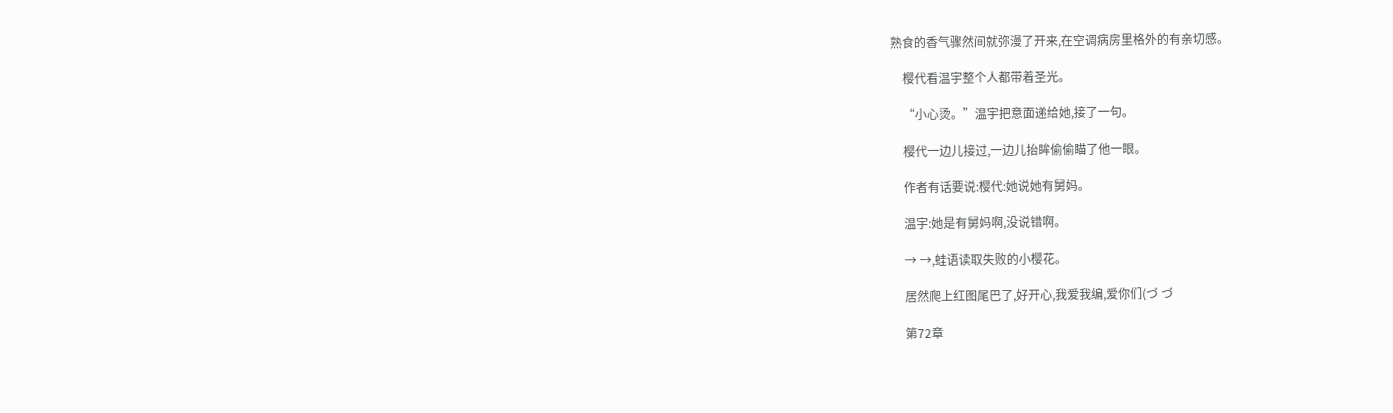熟食的香气骤然间就弥漫了开来,在空调病房里格外的有亲切感。

    樱代看温宇整个人都带着圣光。

    “小心烫。”温宇把意面递给她,接了一句。

    樱代一边儿接过,一边儿抬眸偷偷瞄了他一眼。

    作者有话要说:樱代:她说她有舅妈。

    温宇:她是有舅妈啊,没说错啊。

    → →,蛙语读取失败的小樱花。

    居然爬上红图尾巴了,好开心,我爱我编,爱你们(づ づ

    第72章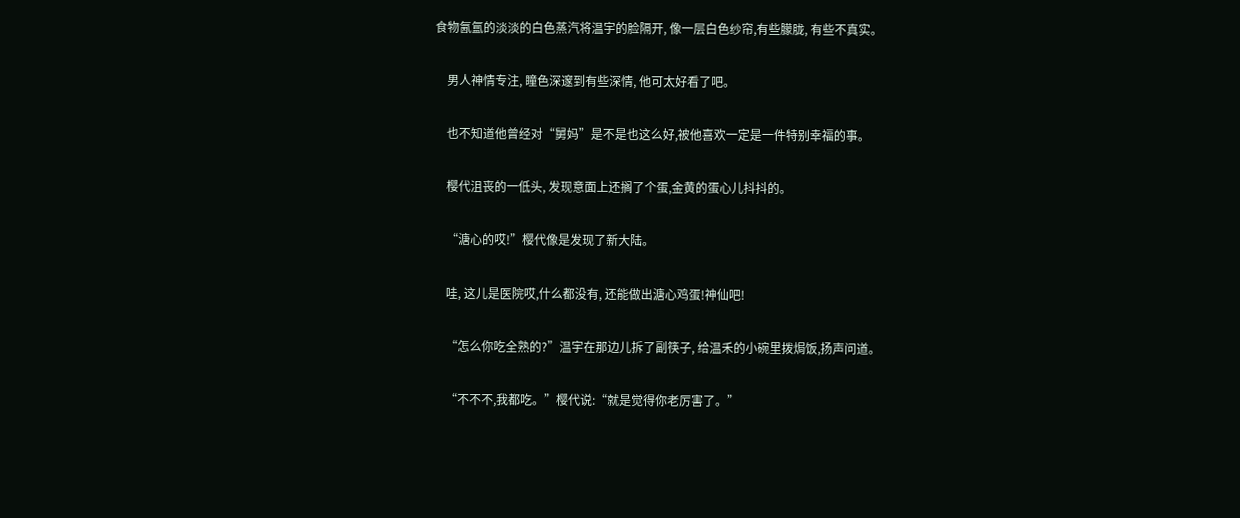食物氤氲的淡淡的白色蒸汽将温宇的脸隔开, 像一层白色纱帘,有些朦胧, 有些不真实。

    男人神情专注, 瞳色深邃到有些深情, 他可太好看了吧。

    也不知道他曾经对“舅妈”是不是也这么好,被他喜欢一定是一件特别幸福的事。

    樱代沮丧的一低头, 发现意面上还搁了个蛋,金黄的蛋心儿抖抖的。

    “溏心的哎!”樱代像是发现了新大陆。

    哇, 这儿是医院哎,什么都没有, 还能做出溏心鸡蛋!神仙吧!

    “怎么你吃全熟的?”温宇在那边儿拆了副筷子, 给温禾的小碗里拨焗饭,扬声问道。

    “不不不,我都吃。”樱代说:“就是觉得你老厉害了。”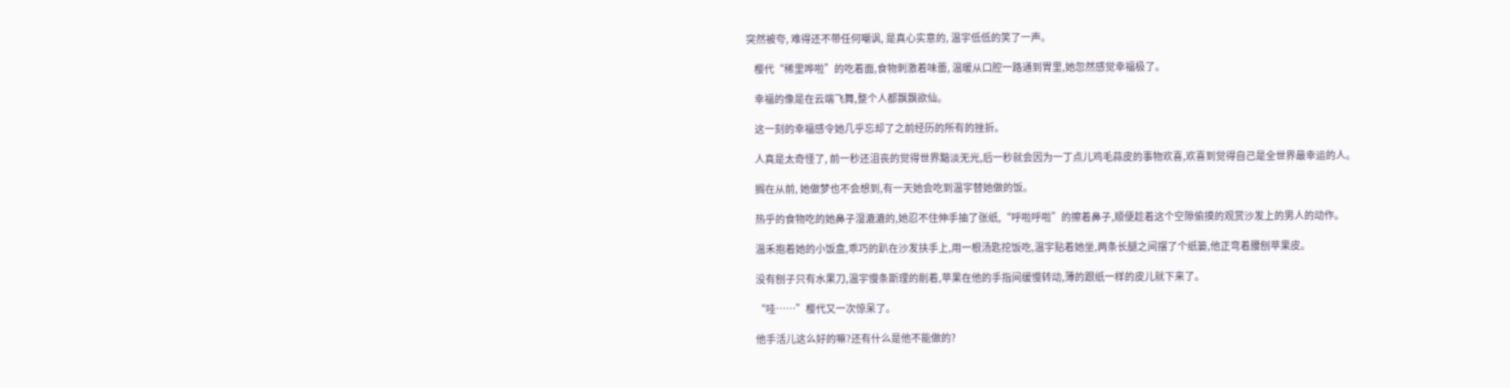突然被夸, 难得还不带任何嘲讽, 是真心实意的, 温宇低低的笑了一声。

    樱代“稀里哗啦”的吃着面,食物刺激着味蕾, 温暖从口腔一路通到胃里,她忽然感觉幸福极了。

    幸福的像是在云端飞舞,整个人都飘飘欲仙。

    这一刻的幸福感令她几乎忘却了之前经历的所有的挫折。

    人真是太奇怪了, 前一秒还沮丧的觉得世界黯淡无光,后一秒就会因为一丁点儿鸡毛蒜皮的事物欢喜,欢喜到觉得自己是全世界最幸运的人。

    搁在从前, 她做梦也不会想到,有一天她会吃到温宇替她做的饭。

    热乎的食物吃的她鼻子湿漉漉的,她忍不住伸手抽了张纸,“呼啦呼啦”的擦着鼻子,顺便趁着这个空隙偷摸的观赏沙发上的男人的动作。

    温禾抱着她的小饭盒,乖巧的趴在沙发扶手上,用一根汤匙挖饭吃,温宇贴着她坐,两条长腿之间摆了个纸篓,他正弯着腰刨苹果皮。

    没有刨子只有水果刀,温宇慢条斯理的削着,苹果在他的手指间缓慢转动,薄的跟纸一样的皮儿就下来了。

    “哇……”樱代又一次惊呆了。

    他手活儿这么好的嘛?还有什么是他不能做的?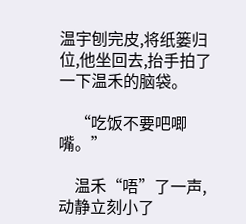温宇刨完皮,将纸篓归位,他坐回去,抬手拍了一下温禾的脑袋。

    “吃饭不要吧唧嘴。”

    温禾“唔”了一声,动静立刻小了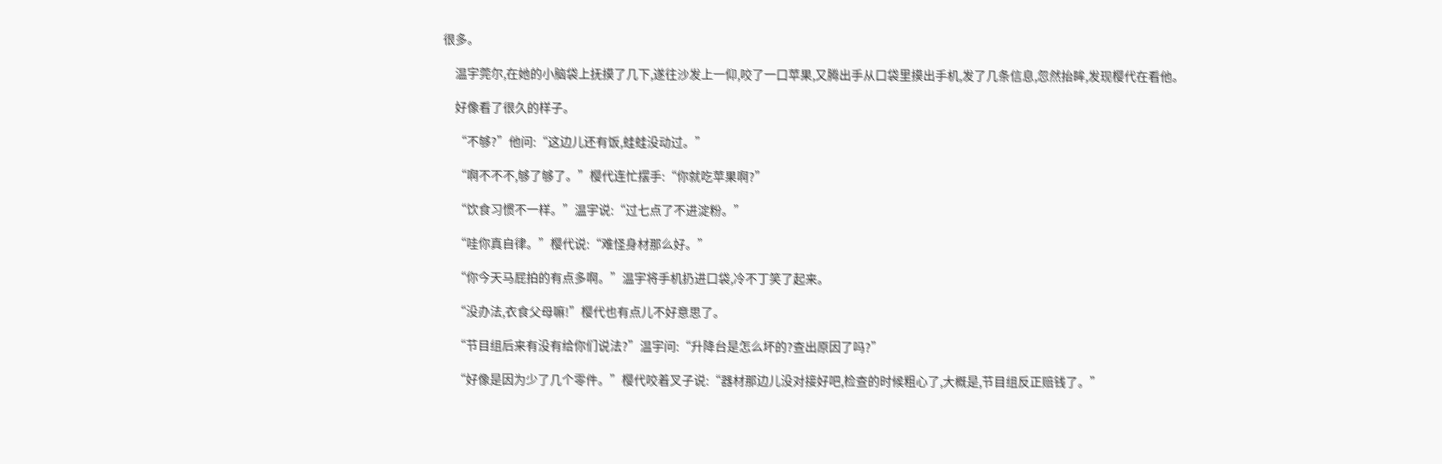很多。

    温宇莞尔,在她的小脑袋上抚摸了几下,遂往沙发上一仰,咬了一口苹果,又腾出手从口袋里摸出手机,发了几条信息,忽然抬眸,发现樱代在看他。

    好像看了很久的样子。

    “不够?”他问:“这边儿还有饭,蛙蛙没动过。”

    “啊不不不,够了够了。”樱代连忙摆手:“你就吃苹果啊?”

    “饮食习惯不一样。”温宇说:“过七点了不进淀粉。”

    “哇你真自律。”樱代说:“难怪身材那么好。”

    “你今天马屁拍的有点多啊。”温宇将手机扔进口袋,冷不丁笑了起来。

    “没办法,衣食父母嘛!”樱代也有点儿不好意思了。

    “节目组后来有没有给你们说法?”温宇问:“升降台是怎么坏的?查出原因了吗?”

    “好像是因为少了几个零件。”樱代咬着叉子说:“器材那边儿没对接好吧,检查的时候粗心了,大概是,节目组反正赔钱了。”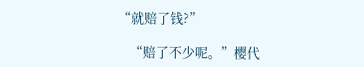“就赔了钱?”

    “赔了不少呢。”樱代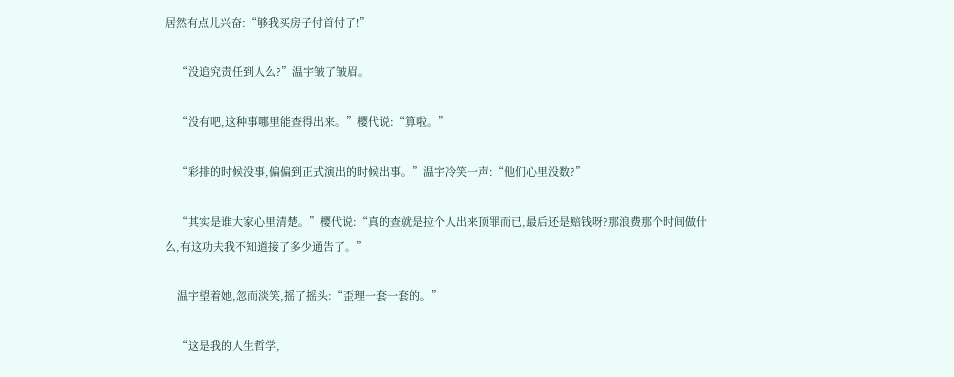居然有点儿兴奋:“够我买房子付首付了!”

    “没追究责任到人么?”温宇皱了皱眉。

    “没有吧,这种事哪里能查得出来。”樱代说:“算啦。”

    “彩排的时候没事,偏偏到正式演出的时候出事。”温宇冷笑一声:“他们心里没数?”

    “其实是谁大家心里清楚。”樱代说:“真的查就是拉个人出来顶罪而已,最后还是赔钱呀?那浪费那个时间做什么,有这功夫我不知道接了多少通告了。”

    温宇望着她,忽而淡笑,摇了摇头:“歪理一套一套的。”

    “这是我的人生哲学,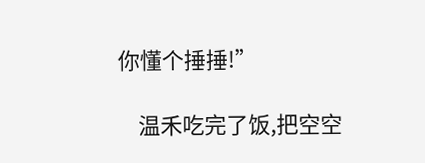你懂个捶捶!”

    温禾吃完了饭,把空空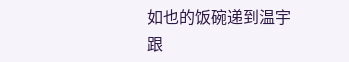如也的饭碗递到温宇跟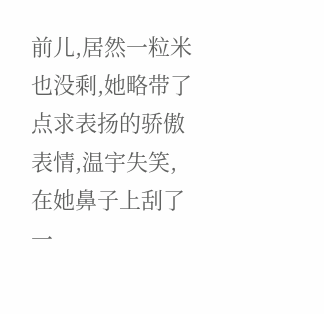前儿,居然一粒米也没剩,她略带了点求表扬的骄傲表情,温宇失笑,在她鼻子上刮了一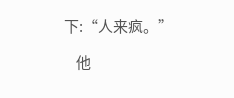下:“人来疯。”

    他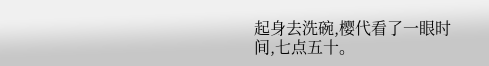起身去洗碗,樱代看了一眼时间,七点五十。